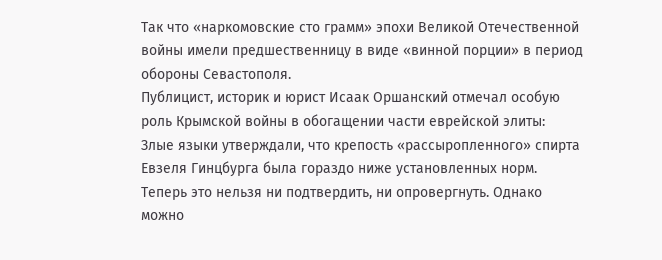Так что «наркомовские сто грамм» эпохи Великой Отечественной войны имели предшественницу в виде «винной порции» в период обороны Севастополя.
Публицист, историк и юрист Исаак Оршанский отмечал особую роль Крымской войны в обогащении части еврейской элиты:
Злые языки утверждали, что крепость «рассыропленного» спирта Евзеля Гинцбурга была гораздо ниже установленных норм. Теперь это нельзя ни подтвердить, ни опровергнуть. Однако можно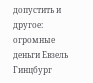допустить и другое: огромные деньги Евзель Гинцбург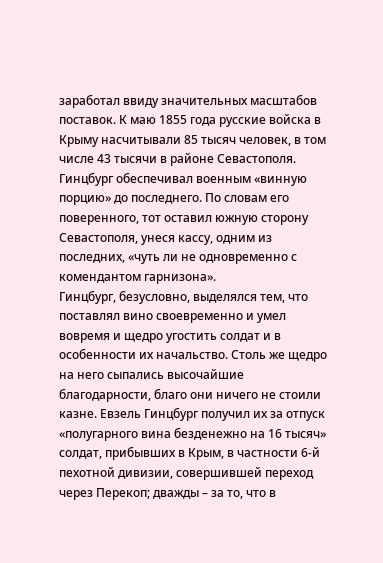заработал ввиду значительных масштабов поставок. К маю 1855 года русские войска в Крыму насчитывали 85 тысяч человек, в том числе 43 тысячи в районе Севастополя. Гинцбург обеспечивал военным «винную порцию» до последнего. По словам его поверенного, тот оставил южную сторону Севастополя, унеся кассу, одним из последних, «чуть ли не одновременно с комендантом гарнизона».
Гинцбург, безусловно, выделялся тем, что поставлял вино своевременно и умел вовремя и щедро угостить солдат и в особенности их начальство. Столь же щедро на него сыпались высочайшие благодарности, благо они ничего не стоили казне. Евзель Гинцбург получил их за отпуск «полугарного вина безденежно на 16 тысяч» солдат, прибывших в Крым, в частности 6-й пехотной дивизии, совершившей переход через Перекоп; дважды – за то, что в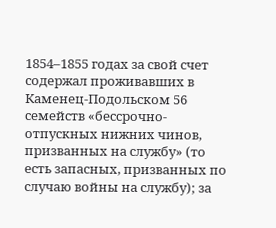1854–1855 годах за свой счет содержал проживавших в Каменец-Подольском 56 семейств «бессрочно-отпускных нижних чинов, призванных на службу» (то есть запасных, призванных по случаю войны на службу); за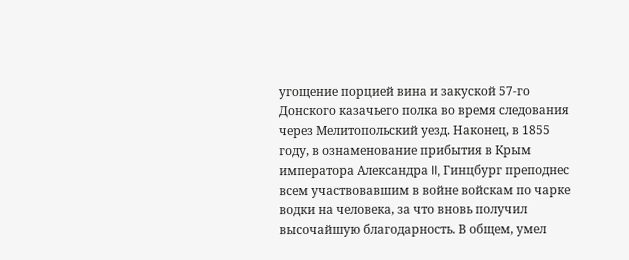угощение порцией вина и закуской 57-го Донского казачьего полка во время следования через Мелитопольский уезд. Наконец, в 1855 году, в ознаменование прибытия в Крым императора Александра II, Гинцбург преподнес всем участвовавшим в войне войскам по чарке водки на человека, за что вновь получил высочайшую благодарность. В общем, умел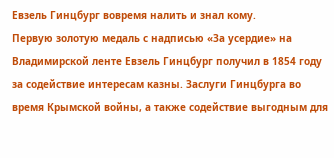Евзель Гинцбург вовремя налить и знал кому.
Первую золотую медаль с надписью «За усердие» на Владимирской ленте Евзель Гинцбург получил в 1854 году за содействие интересам казны. Заслуги Гинцбурга во время Крымской войны, а также содействие выгодным для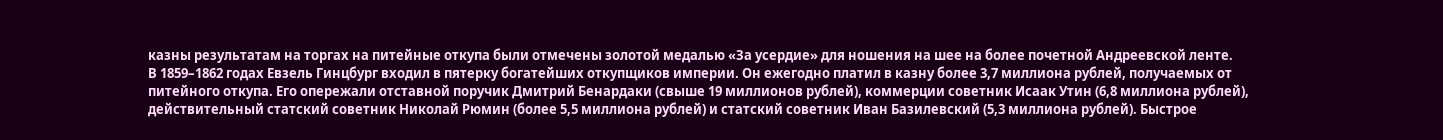казны результатам на торгах на питейные откупа были отмечены золотой медалью «За усердие» для ношения на шее на более почетной Андреевской ленте.
В 1859–1862 годах Евзель Гинцбург входил в пятерку богатейших откупщиков империи. Он ежегодно платил в казну более 3,7 миллиона рублей, получаемых от питейного откупа. Его опережали отставной поручик Дмитрий Бенардаки (свыше 19 миллионов рублей), коммерции советник Исаак Утин (6,8 миллиона рублей), действительный статский советник Николай Рюмин (более 5,5 миллиона рублей) и статский советник Иван Базилевский (5,3 миллиона рублей). Быстрое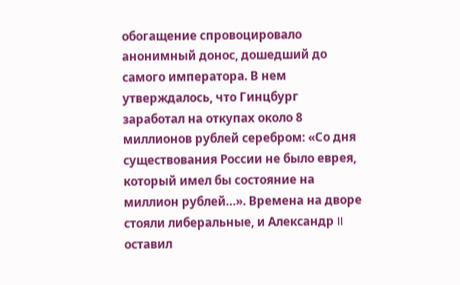обогащение спровоцировало анонимный донос, дошедший до самого императора. В нем утверждалось, что Гинцбург заработал на откупах около 8 миллионов рублей серебром: «Со дня существования России не было еврея, который имел бы состояние на миллион рублей…». Времена на дворе стояли либеральные, и Александр II оставил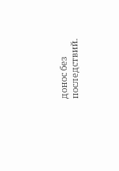донос без последствий.